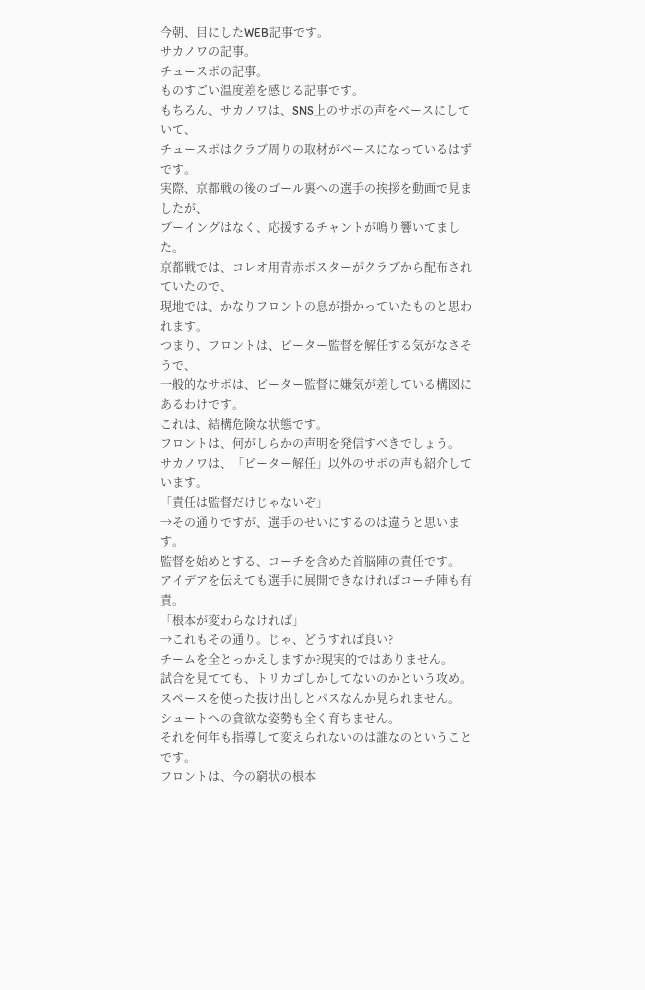今朝、目にしたWEB記事です。
サカノワの記事。
チュースポの記事。
ものすごい温度差を感じる記事です。
もちろん、サカノワは、SNS上のサポの声をベースにしていて、
チュースポはクラブ周りの取材がベースになっているはずです。
実際、京都戦の後のゴール裏への選手の挨拶を動画で見ましたが、
ブーイングはなく、応援するチャントが鳴り響いてました。
京都戦では、コレオ用青赤ポスターがクラブから配布されていたので、
現地では、かなりフロントの息が掛かっていたものと思われます。
つまり、フロントは、ピーター監督を解任する気がなさそうで、
一般的なサポは、ピーター監督に嫌気が差している構図にあるわけです。
これは、結構危険な状態です。
フロントは、何がしらかの声明を発信すべきでしょう。
サカノワは、「ピーター解任」以外のサポの声も紹介しています。
「責任は監督だけじゃないぞ」
→その通りですが、選手のせいにするのは違うと思います。
監督を始めとする、コーチを含めた首脳陣の責任です。
アイデアを伝えても選手に展開できなければコーチ陣も有責。
「根本が変わらなければ」
→これもその通り。じゃ、どうすれば良い?
チームを全とっかえしますか?現実的ではありません。
試合を見てても、トリカゴしかしてないのかという攻め。
スペースを使った抜け出しとパスなんか見られません。
シュートへの貪欲な姿勢も全く育ちません。
それを何年も指導して変えられないのは誰なのということです。
フロントは、今の窮状の根本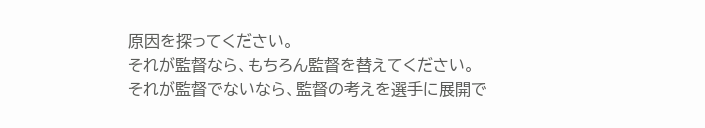原因を探ってください。
それが監督なら、もちろん監督を替えてください。
それが監督でないなら、監督の考えを選手に展開で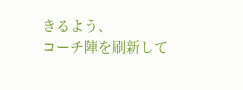きるよう、
コーチ陣を刷新して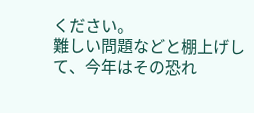ください。
難しい問題などと棚上げして、今年はその恐れ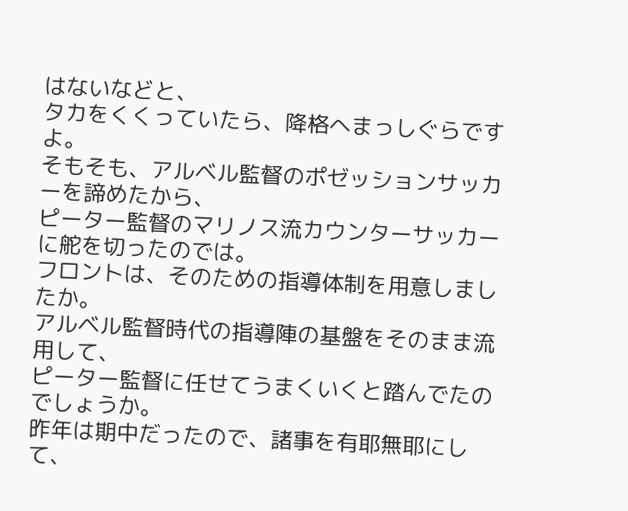はないなどと、
タカをくくっていたら、降格へまっしぐらですよ。
そもそも、アルベル監督のポゼッションサッカーを諦めたから、
ピーター監督のマリノス流カウンターサッカーに舵を切ったのでは。
フロントは、そのための指導体制を用意しましたか。
アルベル監督時代の指導陣の基盤をそのまま流用して、
ピーター監督に任せてうまくいくと踏んでたのでしょうか。
昨年は期中だったので、諸事を有耶無耶にして、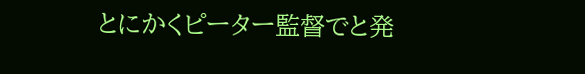とにかくピーター監督でと発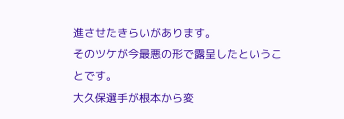進させたきらいがあります。
そのツケが今最悪の形で露呈したということです。
大久保選手が根本から変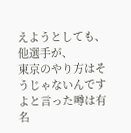えようとしても、他選手が、
東京のやり方はそうじゃないんですよと言った噂は有名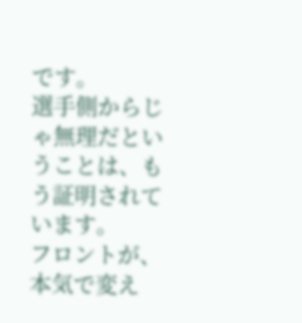です。
選手側からじゃ無理だということは、もう証明されています。
フロントが、本気で変え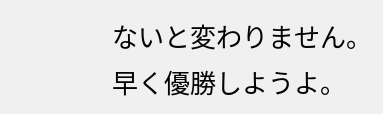ないと変わりません。
早く優勝しようよ。